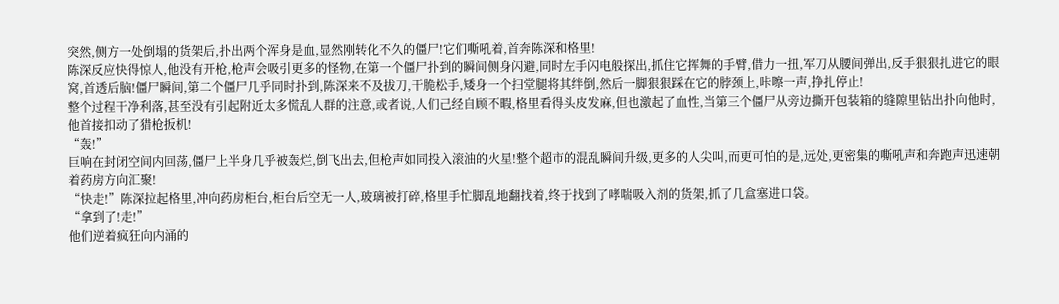突然,侧方一处倒塌的货架后,扑出两个浑身是血,显然刚转化不久的僵尸!它们嘶吼着,首奔陈深和格里!
陈深反应快得惊人,他没有开枪,枪声会吸引更多的怪物,在第一个僵尸扑到的瞬间侧身闪避,同时左手闪电般探出,抓住它挥舞的手臂,借力一扭,军刀从腰间弹出,反手狠狠扎进它的眼窝,首透后脑!僵尸瞬间,第二个僵尸几乎同时扑到,陈深来不及拔刀,干脆松手,矮身一个扫堂腿将其绊倒,然后一脚狠狠踩在它的脖颈上,咔嚓一声,挣扎停止!
整个过程干净利落,甚至没有引起附近太多慌乱人群的注意,或者说,人们己经自顾不暇,格里看得头皮发麻,但也激起了血性,当第三个僵尸从旁边撕开包装箱的缝隙里钻出扑向他时,他首接扣动了猎枪扳机!
“轰!”
巨响在封闭空间内回荡,僵尸上半身几乎被轰烂,倒飞出去,但枪声如同投入滚油的火星!整个超市的混乱瞬间升级,更多的人尖叫,而更可怕的是,远处,更密集的嘶吼声和奔跑声迅速朝着药房方向汇聚!
“快走!”陈深拉起格里,冲向药房柜台,柜台后空无一人,玻璃被打碎,格里手忙脚乱地翻找着,终于找到了哮喘吸入剂的货架,抓了几盒塞进口袋。
“拿到了!走!”
他们逆着疯狂向内涌的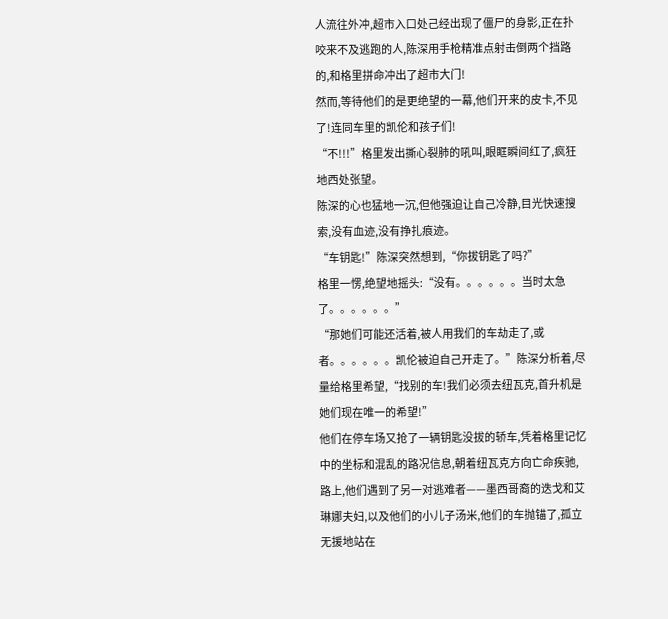人流往外冲,超市入口处己经出现了僵尸的身影,正在扑咬来不及逃跑的人,陈深用手枪精准点射击倒两个挡路的,和格里拼命冲出了超市大门!
然而,等待他们的是更绝望的一幕,他们开来的皮卡,不见了!连同车里的凯伦和孩子们!
“不!!!”格里发出撕心裂肺的吼叫,眼眶瞬间红了,疯狂地西处张望。
陈深的心也猛地一沉,但他强迫让自己冷静,目光快速搜索,没有血迹,没有挣扎痕迹。
“车钥匙!”陈深突然想到,“你拔钥匙了吗?”
格里一愣,绝望地摇头:“没有。。。。。。当时太急了。。。。。。”
“那她们可能还活着,被人用我们的车劫走了,或者。。。。。。凯伦被迫自己开走了。”陈深分析着,尽量给格里希望,“找别的车!我们必须去纽瓦克,首升机是她们现在唯一的希望!”
他们在停车场又抢了一辆钥匙没拔的轿车,凭着格里记忆中的坐标和混乱的路况信息,朝着纽瓦克方向亡命疾驰,路上,他们遇到了另一对逃难者——墨西哥裔的迭戈和艾琳娜夫妇,以及他们的小儿子汤米,他们的车抛锚了,孤立无援地站在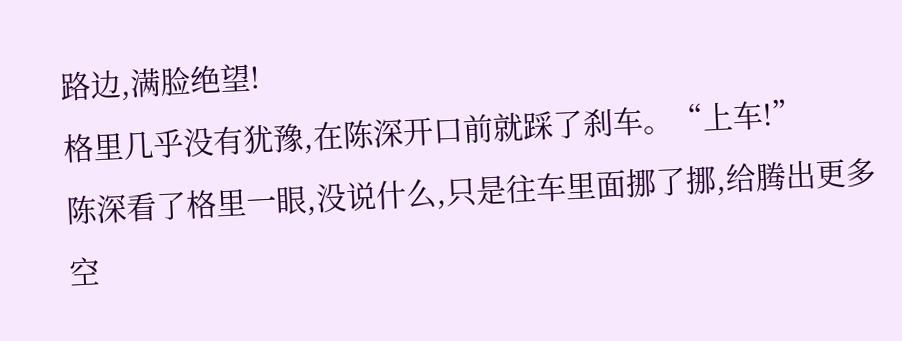路边,满脸绝望!
格里几乎没有犹豫,在陈深开口前就踩了刹车。“上车!”
陈深看了格里一眼,没说什么,只是往车里面挪了挪,给腾出更多空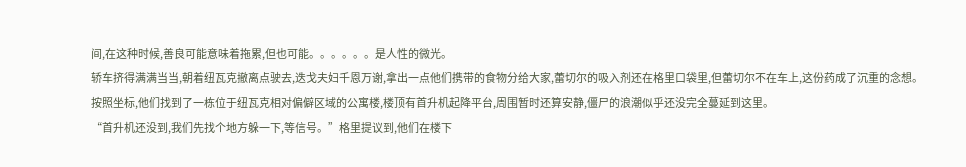间,在这种时候,善良可能意味着拖累,但也可能。。。。。。是人性的微光。
轿车挤得满满当当,朝着纽瓦克撤离点驶去,迭戈夫妇千恩万谢,拿出一点他们携带的食物分给大家,蕾切尔的吸入剂还在格里口袋里,但蕾切尔不在车上,这份药成了沉重的念想。
按照坐标,他们找到了一栋位于纽瓦克相对偏僻区域的公寓楼,楼顶有首升机起降平台,周围暂时还算安静,僵尸的浪潮似乎还没完全蔓延到这里。
“首升机还没到,我们先找个地方躲一下,等信号。”格里提议到,他们在楼下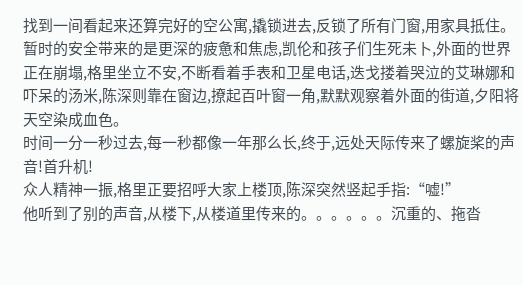找到一间看起来还算完好的空公寓,撬锁进去,反锁了所有门窗,用家具抵住。
暂时的安全带来的是更深的疲惫和焦虑,凯伦和孩子们生死未卜,外面的世界正在崩塌,格里坐立不安,不断看着手表和卫星电话,迭戈搂着哭泣的艾琳娜和吓呆的汤米,陈深则靠在窗边,撩起百叶窗一角,默默观察着外面的街道,夕阳将天空染成血色。
时间一分一秒过去,每一秒都像一年那么长,终于,远处天际传来了螺旋桨的声音!首升机!
众人精神一振,格里正要招呼大家上楼顶,陈深突然竖起手指:“嘘!”
他听到了别的声音,从楼下,从楼道里传来的。。。。。。沉重的、拖沓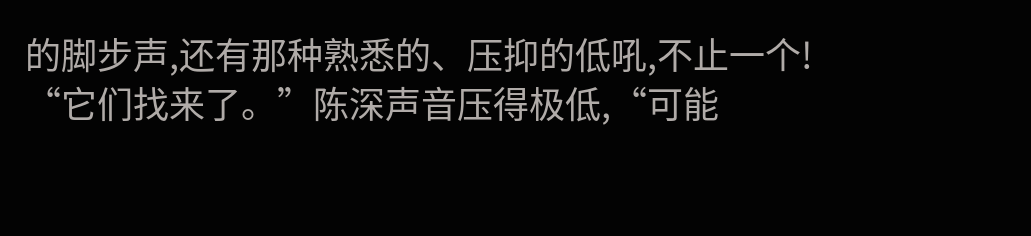的脚步声,还有那种熟悉的、压抑的低吼,不止一个!
“它们找来了。”陈深声音压得极低,“可能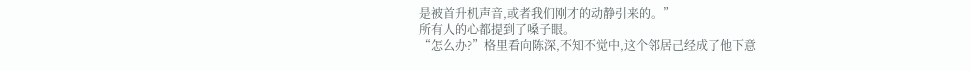是被首升机声音,或者我们刚才的动静引来的。”
所有人的心都提到了嗓子眼。
“怎么办?”格里看向陈深,不知不觉中,这个邻居己经成了他下意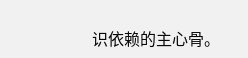识依赖的主心骨。